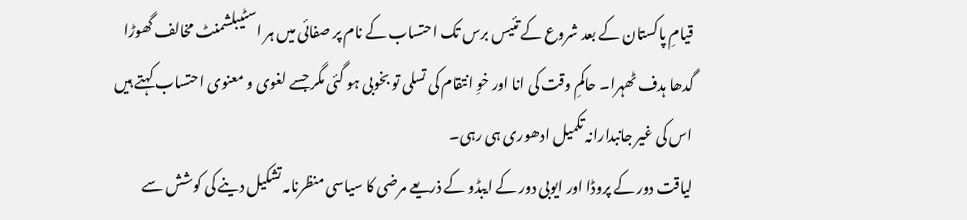قیامِ پاکستان کے بعد شروع کے تئیس برس تک احتساب کے نام پر صفائی میں ہر اسٹیبلشمنٹ مخالف گھوڑا گدھا ہدف ٹھہرا۔ حاکمِ وقت کی انا اور خوِ انتقام کی تسلی تو بخوبی ہو گئی مگر جسے لغوی و معنوی احتساب کہتے ہیں اس کی غیر جانبدارانہ تکمیل ادھوری ہی رہی۔
لیاقت دور کے پروڈا اور ایوبی دور کے ایبڈو کے ذریعے مرضی کا سیاسی منظرنامہ تشکیل دینے کی کوشش سے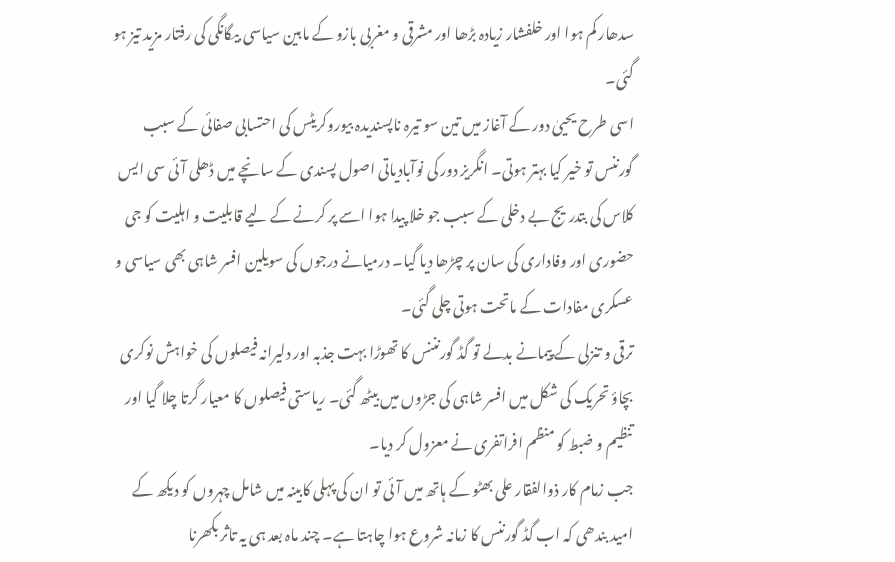سدھار کم ہوا اور خلفشار زیادہ بڑھا اور مشرقی و مغربی بازو کے مابین سیاسی بیگانگی کی رفتار مزید تیز ہو گئی۔
اسی طرح یحییٰ دور کے آغاز میں تین سو تیرہ ناپسندیدہ بیوروکریٹس کی احتسابی صفائی کے سبب گورننس تو خیر کیا بہتر ہوتی۔ انگریز دور کی نوآبادیاتی اصول پسندی کے سانچے میں ڈھلی آئی سی ایس کلاس کی بتدریج بے دخلی کے سبب جو خلا پیدا ہوا اسے پر کرنے کے لیے قابلیت و اہلیت کو جی حضوری اور وفاداری کی سان پر چڑھا دیا گیا۔ درمیانے درجوں کی سویلین افسر شاہی بھی سیاسی و عسکری مفادات کے ماتحت ہوتی چلی گئی۔
ترقی و تنزلی کے پیمانے بدلے تو گڈ گورنننس کا تھوڑا بہت جذبہ اور دلیرانہ فیصلوں کی خواہش نوکری بچاؤ تحریک کی شکل میں افسر شاہی کی جڑوں میں بیٹھ گئی۔ ریاستی فیصلوں کا معیار گرتا چلا گیا اور تنظیم و ضبط کو منظم افراتفری نے معزول کر دیا۔
جب زمام کار ذوالفقار علی بھٹو کے ہاتھ میں آئی تو ان کی پہلی کابینہ میں شامل چہروں کو دیکھ کے امید بندھی کہ اب گڈ گورننس کا زمانہ شروع ہوا چاہتا ہے۔ چند ماہ بعد ہی یہ تاثر بکھرنا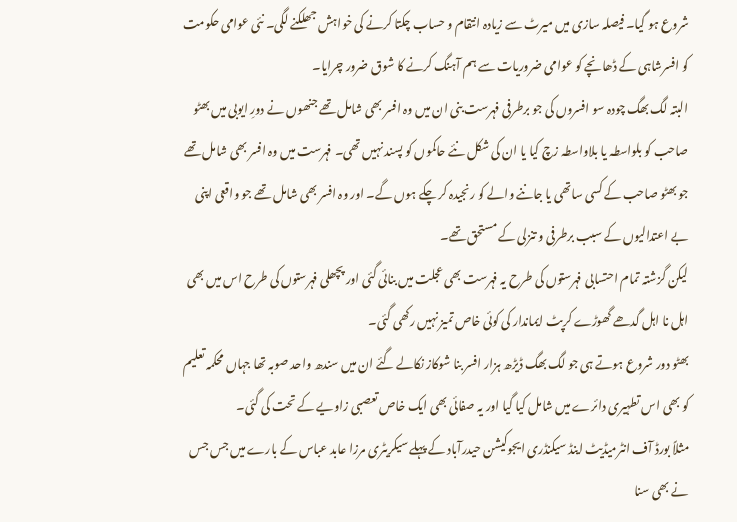شروع ہو گیا۔ فیصلہ سازی میں میرٹ سے زیادہ انتقام و حساب چکتا کرنے کی خواہش جھلکنے لگی۔ نئی عوامی حکومت کو افسرشاہی کے ڈھانچے کو عوامی ضروریات سے ہم آہنگ کرنے کا شوق ضرور چرایا۔
البتہ لگ بھگ چودہ سو افسروں کی جو برطرفی فہرست بنی ان میں وہ افسر بھی شامل تھے جنھوں نے دورِ ایوبی میں بھٹو صاحب کو بلواسطہ یا بلاواسطہ زچ کیا یا ان کی شکل نئے حاکموں کو پسند نہیں تھی۔ فہرست میں وہ افسر بھی شامل تھے جو بھٹو صاحب کے کسی ساتھی یا جاننے والے کو رنجیدہ کر چکے ہوں گے۔ اور وہ افسر بھی شامل تھے جو واقعی اپنی بے اعتدالیوں کے سبب برطرفی و تنزلی کے مستحق تھے۔
لیکن گزشتہ تمام احتسابی فہرستوں کی طرح یہ فہرست بھی عجلت میں بنائی گئی اور پچھلی فہرستوں کی طرح اس میں بھی اہل نا اہل گدھے گھوڑے کرپٹ ایماندار کی کوئی خاص تمیز نہیں رکھی گئی۔
بھٹو دور شروع ہوتے ہی جو لگ بھگ ڈیڑھ ہزار افسر بنا شوکاز نکالے گئے ان میں سندھ واحد صوبہ تھا جہاں محکمہ تعلیم کو بھی اس تطہیری دائرے میں شامل کیا گیا اور یہ صفائی بھی ایک خاص تعصبی زاویے کے تحت کی گئی۔
مثلاً بورڈ آف انٹرمیڈیٹ اینڈ سیکنڈری ایجوکیشن حیدرآباد کے پہلے سیکریٹری مرزا عابد عباس کے بارے میں جس جس نے بھی سنا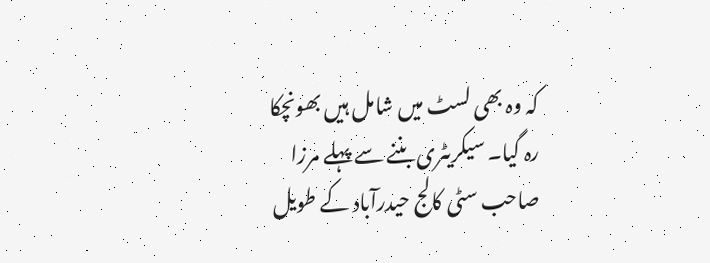کہ وہ بھی لسٹ میں شامل ہیں بھونچکا رہ گیا۔ سیکریٹری بننے سے پہلے مرزا صاحب سٹی کالج حیدرآباد کے طویل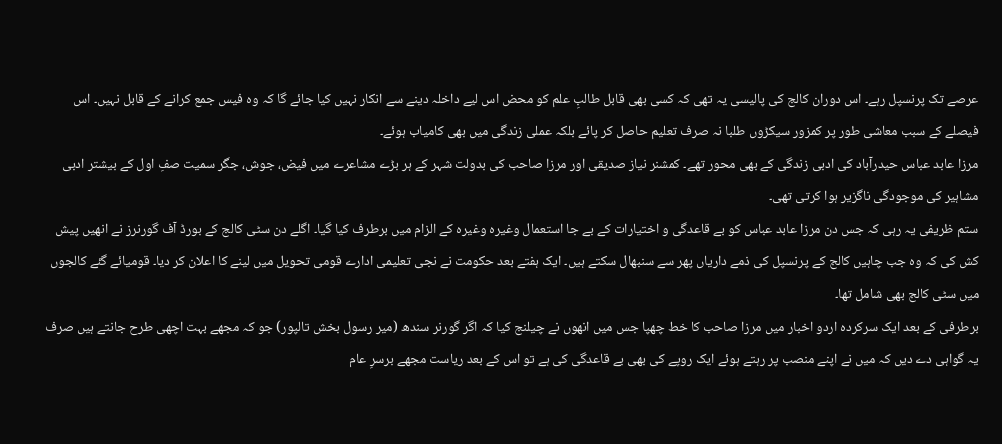عرصے تک پرنسپل رہے۔ اس دوران کالج کی پالیسی یہ تھی کہ کسی بھی قابل طالبِ علم کو محض اس لیے داخلہ دینے سے انکار نہیں کیا جائے گا کہ وہ فیس جمع کرانے کے قابل نہیں۔ اس فیصلے کے سبب معاشی طور پر کمزور سیکڑوں طلبا نہ صرف تعلیم حاصل کر پائے بلکہ عملی زندگی میں بھی کامیاب ہوئے۔
مرزا عابد عباس حیدرآباد کی ادبی زندگی کے بھی محور تھے۔ کمشنر نیاز صدیقی اور مرزا صاحب کی بدولت شہر کے ہر بڑے مشاعرے میں فیض، جوش، جگر سمیت صفِ اول کے بیشتر ادبی مشاہیر کی موجودگی ناگزیر ہوا کرتی تھی۔
ستم ظریفی یہ رہی کہ جس دن مرزا عابد عباس کو بے قاعدگی و اختیارات کے بے جا استعمال وغیرہ وغیرہ کے الزام میں برطرف کیا گیا۔ اگلے دن سٹی کالج کے بورڈ آف گورنرز نے انھیں پیش کش کی کہ وہ جب چاہیں کالج کے پرنسپل کی ذمے داریاں پھر سے سنبھال سکتے ہیں۔ ایک ہفتے بعد حکومت نے نجی تعلیمی ادارے قومی تحویل میں لینے کا اعلان کر دیا۔ قومیائے گئے کالجوں میں سٹی کالج بھی شامل تھا۔
برطرفی کے بعد ایک سرکردہ اردو اخبار میں مرزا صاحب کا خط چھپا جس میں انھوں نے چیلنج کیا کہ اگر گورنر سندھ (میر رسول بخش تالپور) جو کہ مجھے بہت اچھی طرح جانتے ہیں صرف یہ گواہی دے دیں کہ میں نے اپنے منصب پر رہتے ہوئے ایک روپے کی بھی بے قاعدگی کی ہے تو اس کے بعد ریاست مجھے برسرِ عام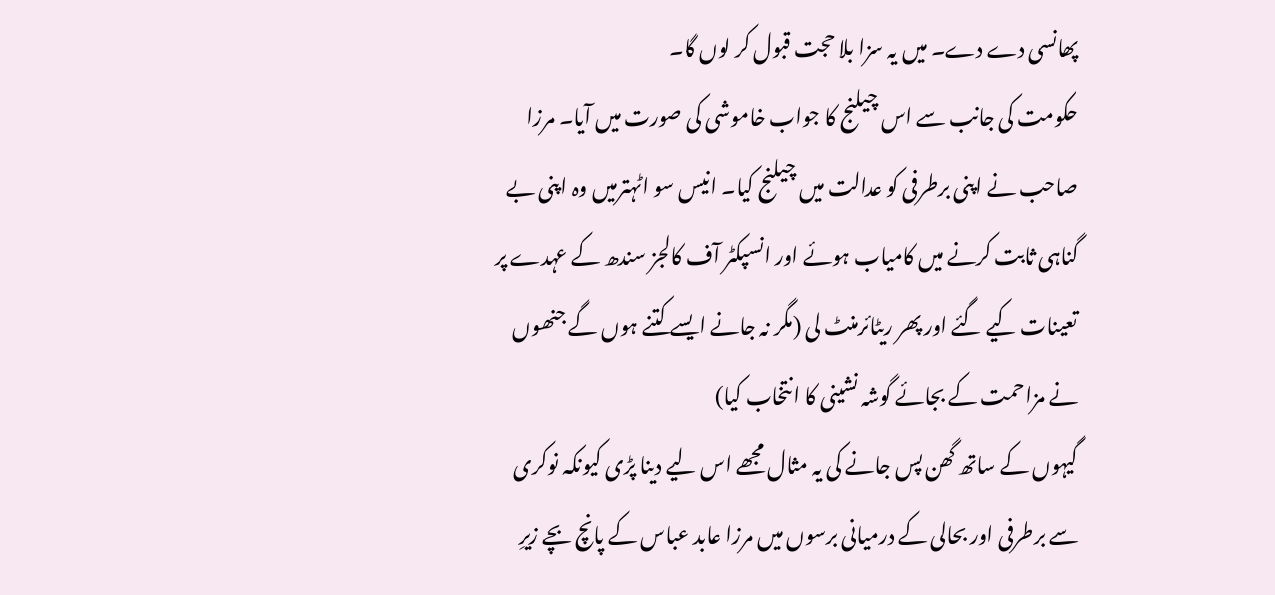پھانسی دے دے۔ میں یہ سزا بلا حجت قبول کر لوں گا۔
حکومت کی جانب سے اس چیلنج کا جواب خاموشی کی صورت میں آیا۔ مرزا صاحب نے اپنی برطرفی کو عدالت میں چیلنج کیا۔ انیس سو اٹہترمیں وہ اپنی بے گناہی ثابت کرنے میں کامیاب ہوئے اور انسپکٹر آف کالجز سندھ کے عہدے پر تعینات کیے گئے اور پھر ریٹائرمنٹ لی (مگر نہ جانے ایسے کتنے ہوں گے جنھوں نے مزاحمت کے بجائے گوشہ نشینی کا انتخاب کیا)
گیہوں کے ساتھ گھن پس جانے کی یہ مثال مجھے اس لیے دینا پڑی کیونکہ نوکری سے برطرفی اور بحالی کے درمیانی برسوں میں مرزا عابد عباس کے پانچ بچے زیرِ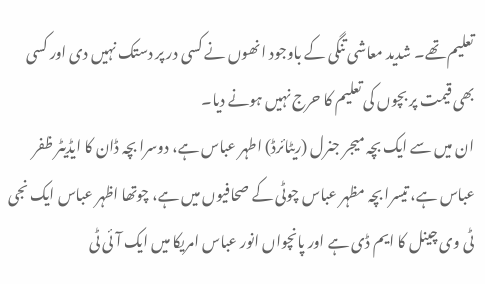تعلیم تھے۔ شدید معاشی تنگی کے باوجود انھوں نے کسی در پر دستک نہیں دی اور کسی بھی قیمت پر بچوں کی تعلیم کا حرج نہیں ہونے دیا۔
ان میں سے ایک بچہ میجر جنرل (ریٹائرڈ) اطہر عباس ہے، دوسرا بچہ ڈان کا ایڈیٹر ظفر عباس ہے، تیسرا بچہ مظہر عباس چوٹی کے صحافیوں میں ہے، چوتھا اظہر عباس ایک نجی ٹی وی چینل کا ایم ڈی ہے اور پانچواں انور عباس امریکا میں ایک آئی ٹی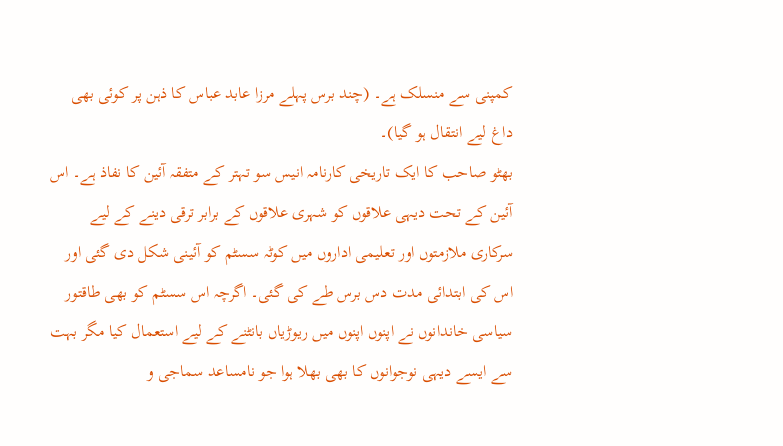کمپنی سے منسلک ہے۔ (چند برس پہلے مرزا عابد عباس کا ذہن پر کوئی بھی داغ لیے انتقال ہو گیا)۔
بھٹو صاحب کا ایک تاریخی کارنامہ انیس سو تہتر کے متفقہ آئین کا نفاذ ہے۔ اس آئین کے تحت دیہی علاقوں کو شہری علاقوں کے برابر ترقی دینے کے لیے سرکاری ملازمتوں اور تعلیمی اداروں میں کوٹہ سسٹم کو آئینی شکل دی گئی اور اس کی ابتدائی مدت دس برس طے کی گئی۔ اگرچہ اس سسٹم کو بھی طاقتور سیاسی خاندانوں نے اپنوں اپنوں میں ریوڑیاں بانٹنے کے لیے استعمال کیا مگر بہت سے ایسے دیہی نوجوانوں کا بھی بھلا ہوا جو نامساعد سماجی و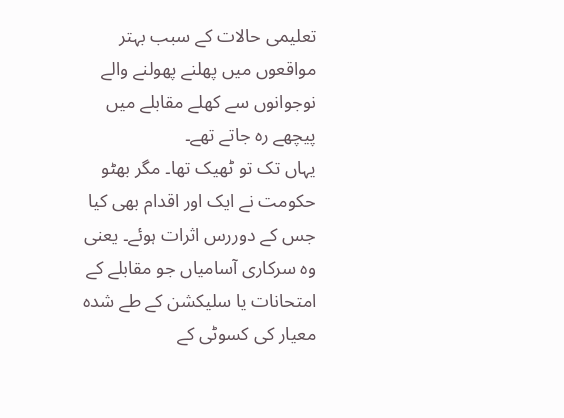تعلیمی حالات کے سبب بہتر مواقعوں میں پھلنے پھولنے والے نوجوانوں سے کھلے مقابلے میں پیچھے رہ جاتے تھے۔
یہاں تک تو ٹھیک تھا۔ مگر بھٹو حکومت نے ایک اور اقدام بھی کیا جس کے دوررس اثرات ہوئے۔ یعنی وہ سرکاری آسامیاں جو مقابلے کے امتحانات یا سلیکشن کے طے شدہ معیار کی کسوٹی کے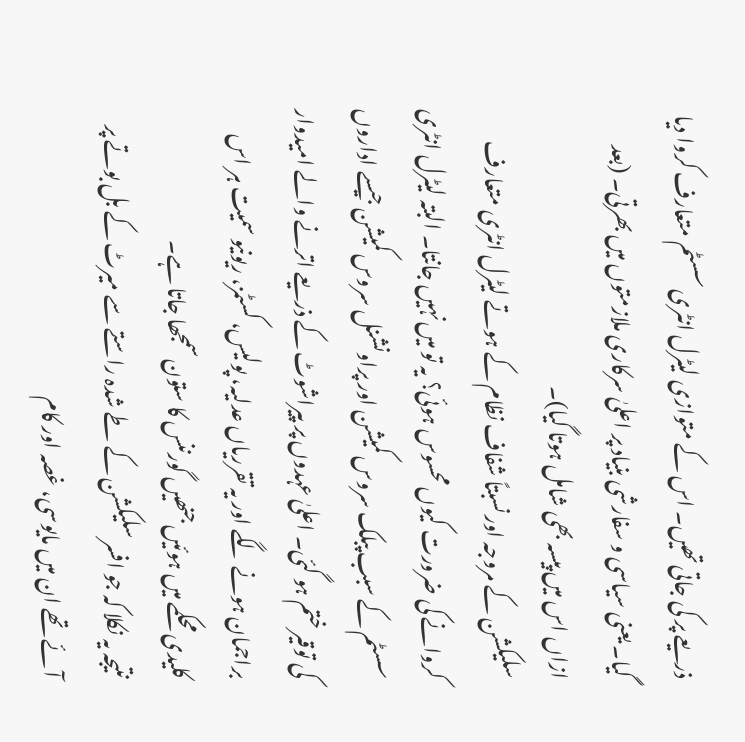ذریعے پر کی جاتی تھیں۔ اس کے متوازی لیٹرل انٹری سسٹم متعارف کروا دیا گیا۔ یعنی سیاسی و سفارشی بنیاد پر اعلیٰ سرکاری ملازمتوں میں بھرتی۔ (بعد ازاں اس میں پیسہ بھی شامل ہوتا گیا)۔
سلیکشن کے مروجہ اور نسبتاً شفاف نظام کے ہوتے لیٹرل انٹری متعارف کروانے کی ضرورت کیوں محسوس ہوئی؟ یہ تو میں نہیں جانتا۔ البتہ لیٹرل انٹری سسٹم کے سبب پبلک سروس کمیشن اور پراونشنل سروس کمیشن جیسے اداروں کی توقیر ختم ہو گئی۔ اعلیٰ عہدوں پر پیراشوٹ کے ذریعے اترنے والے امیدوار براجمان ہونے لگے اور یہ تقرریاں عدلیہ، پولیس، کسٹمز، ریونیو سمیت ہر اس کلیدی محکمے میں ہوئیں جنھیں گورننس کا ستون سمجھا جاتا ہے۔
نتیجہ یہ نکلا کہ جو افسر سلیکشن کے طے شدہ راستے سے میرٹ کے بل بوتے پر آئے تھے ان میں مایوسی، غصہ اور کام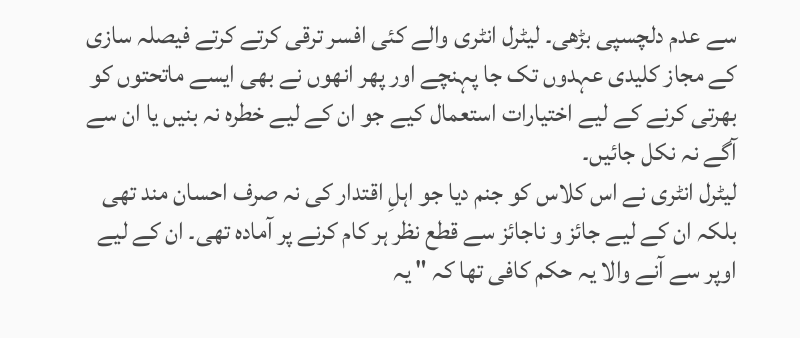سے عدم دلچسپی بڑھی۔ لیٹرل انٹری والے کئی افسر ترقی کرتے کرتے فیصلہ سازی کے مجاز کلیدی عہدوں تک جا پہنچے اور پھر انھوں نے بھی ایسے ماتحتوں کو بھرتی کرنے کے لیے اختیارات استعمال کیے جو ان کے لیے خطرہ نہ بنیں یا ان سے آگے نہ نکل جائیں۔
لیٹرل انٹری نے اس کلاس کو جنم دیا جو اہلِ اقتدار کی نہ صرف احسان مند تھی بلکہ ان کے لیے جائز و ناجائز سے قطع نظر ہر کام کرنے پر آمادہ تھی۔ ان کے لیے اوپر سے آنے والا یہ حکم کافی تھا کہ " یہ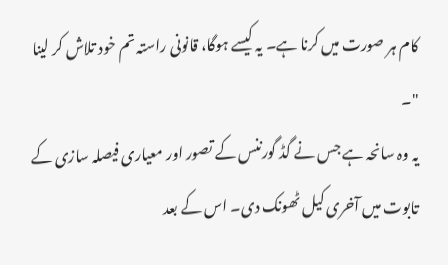کام ہر صورت میں کرنا ہے۔ یہ کیسے ہوگا، قانونی راستہ تم خود تلاش کر لینا "۔
یہ وہ سانحہ ہے جس نے گڈ گورننس کے تصور اور معیاری فیصلہ سازی کے تابوت میں آخری کیل ٹھونک دی۔ اس کے بعد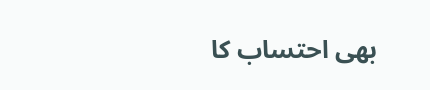بھی احتساب کا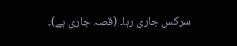سرکس جاری رہا۔ (قصہ جاری ہے)۔